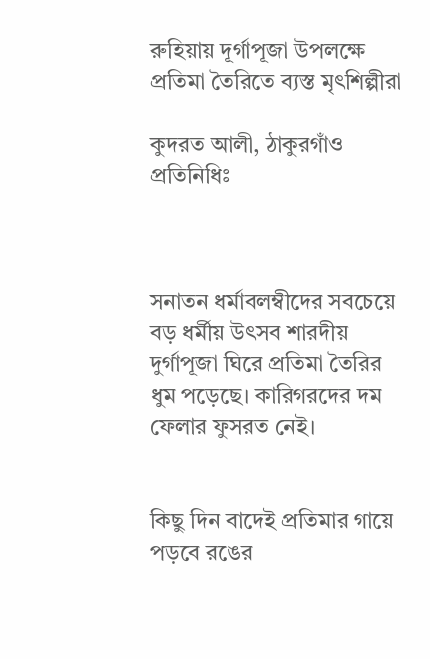রুহিয়ায় দূর্গাপূজা উপলক্ষে প্রতিমা তৈরিতে ব্যস্ত মৃৎশিল্পীরা

কুদরত আলী, ঠাকুরগাঁও প্রতিনিধিঃ



সনাতন ধর্মাবলম্বীদের সবচেয়ে বড় ধর্মীয় উৎসব শারদীয় দুর্গাপূজা ঘিরে প্রতিমা তৈরির ধুম পড়েছে। কারিগরদের দম ফেলার ফুসরত নেই।


কিছু দিন বাদেই প্রতিমার গায়ে পড়বে রঙের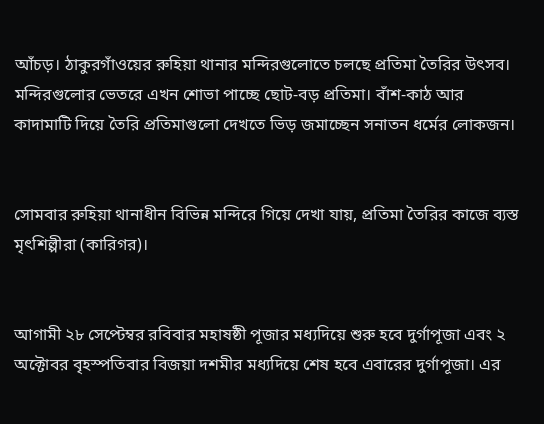আঁচড়। ঠাকুরগাঁওয়ের রুহিয়া থানার মন্দিরগুলোতে চলছে প্রতিমা তৈরির উৎসব। মন্দিরগুলোর ভেতরে এখন শোভা পাচ্ছে ছোট-বড় প্রতিমা। বাঁশ-কাঠ আর কাদামাটি দিয়ে তৈরি প্রতিমাগুলো দেখতে ভিড় জমাচ্ছেন সনাতন ধর্মের লোকজন।


সোমবার রুহিয়া থানাধীন বিভিন্ন মন্দিরে গিয়ে দেখা যায়, প্রতিমা তৈরির কাজে ব্যস্ত মৃৎশিল্পীরা (কারিগর)।


আগামী ২৮ সেপ্টেম্বর রবিবার মহাষষ্ঠী পূজার মধ্যদিয়ে শুরু হবে দুর্গাপূজা এবং ২ অক্টোবর বৃহস্পতিবার বিজয়া দশমীর মধ্যদিয়ে শেষ হবে এবারের দুর্গাপূজা। এর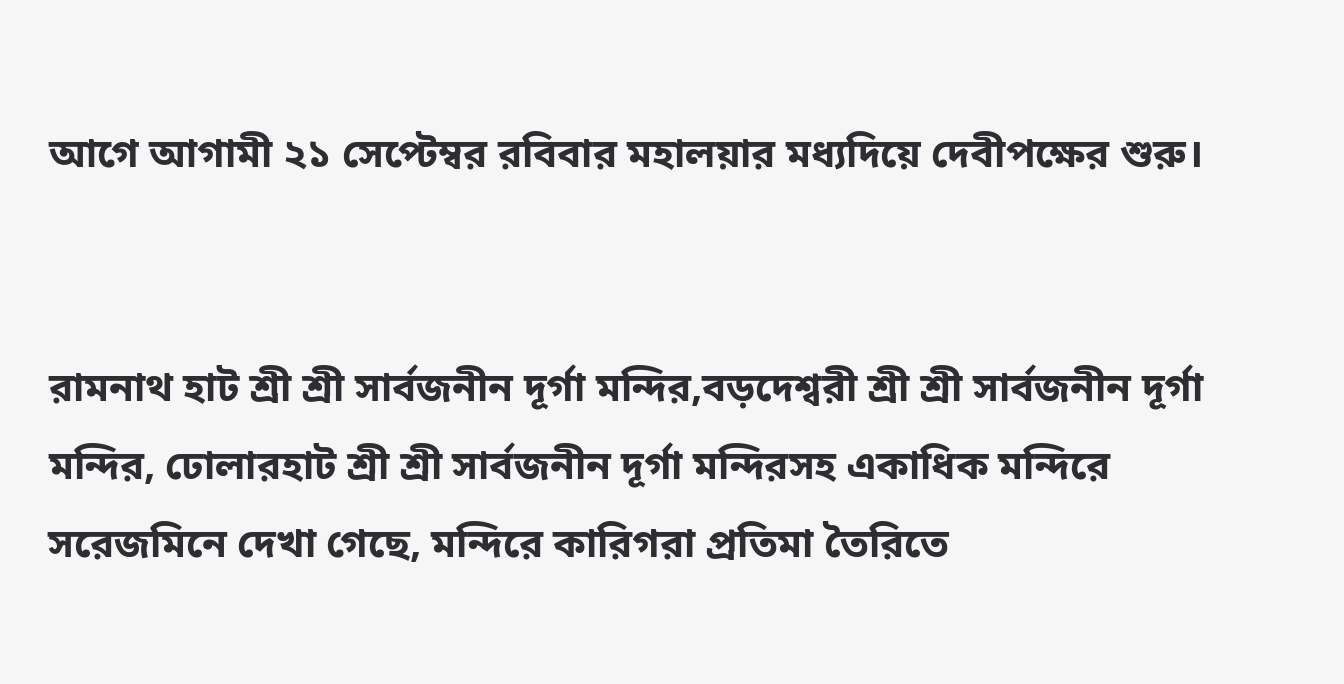আগে আগামী ২১ সেপ্টেম্বর রবিবার মহালয়ার মধ্যদিয়ে দেবীপক্ষের শুরু।


রামনাথ হাট শ্রী শ্রী সার্বজনীন দূর্গা মন্দির,বড়দেশ্বরী শ্রী শ্রী সার্বজনীন দূর্গা মন্দির, ঢোলারহাট শ্রী শ্রী সার্বজনীন দূর্গা মন্দিরসহ একাধিক মন্দিরে সরেজমিনে দেখা গেছে, মন্দিরে কারিগরা প্রতিমা তৈরিতে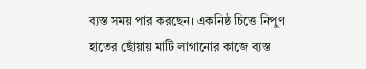ব্যস্ত সময় পার করছেন। একনিষ্ঠ চিত্তে নিপুণ হাতের ছোঁয়ায় মাটি লাগানোর কাজে ব্যস্ত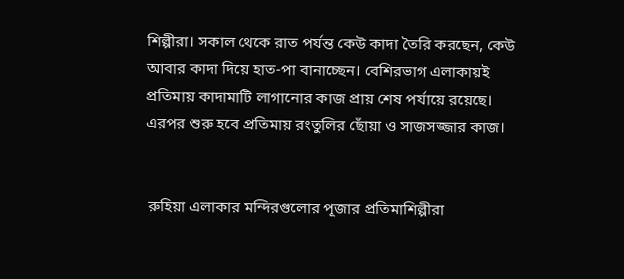শিল্পীরা। সকাল থেকে রাত পর্যন্ত কেউ কাদা তৈরি করছেন, কেউ আবার কাদা দিয়ে হাত-পা বানাচ্ছেন। বেশিরভাগ এলাকায়ই প্রতিমায় কাদামাটি লাগানোর কাজ প্রায় শেষ পর্যায়ে রয়েছে। এরপর শুরু হবে প্রতিমায় রংতুলির ছোঁয়া ও সাজসজ্জার কাজ।


 রুহিয়া এলাকার মন্দিরগুলোর পূজার প্রতিমাশিল্পীরা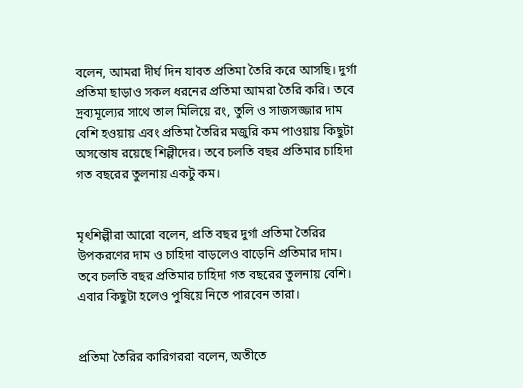বলেন, আমরা দীর্ঘ দিন যাবত প্রতিমা তৈরি করে আসছি। দুর্গা প্রতিমা ছাড়াও সকল ধরনের প্রতিমা আমরা তৈরি করি। তবে দ্রব্যমূল্যের সাথে তাল মিলিয়ে রং, তুলি ও সাজসজ্জার দাম বেশি হওয়ায় এবং প্রতিমা তৈরির মজুরি কম পাওয়ায় কিছুটা অসন্তোষ রয়েছে শিল্পীদের। তবে চলতি বছর প্রতিমার চাহিদা গত বছরের তুলনায় একটু কম।


মৃৎশিল্পীরা আরো বলেন, প্রতি বছর দুর্গা প্রতিমা তৈরির উপকরণের দাম ও চাহিদা বাড়লেও বাড়েনি প্রতিমার দাম। তবে চলতি বছর প্রতিমার চাহিদা গত বছরের তুলনায় বেশি। এবার কিছুটা হলেও পুষিয়ে নিতে পারবেন তারা।


প্রতিমা তৈরির কারিগররা বলেন, অতীতে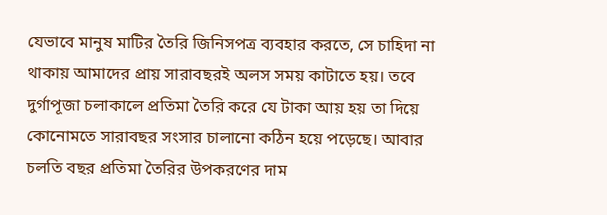যেভাবে মানুষ মাটির তৈরি জিনিসপত্র ব্যবহার করতে, সে চাহিদা না থাকায় আমাদের প্রায় সারাবছরই অলস সময় কাটাতে হয়। তবে দুর্গাপূজা চলাকালে প্রতিমা তৈরি করে যে টাকা আয় হয় তা দিয়ে কোনোমতে সারাবছর সংসার চালানো কঠিন হয়ে পড়েছে। আবার চলতি বছর প্রতিমা তৈরির উপকরণের দাম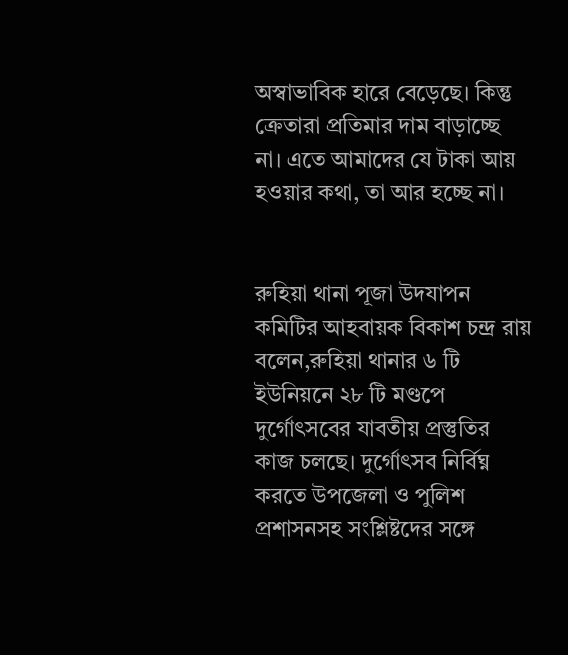অস্বাভাবিক হারে বেড়েছে। কিন্তু ক্রেতারা প্রতিমার দাম বাড়াচ্ছে না। এতে আমাদের যে টাকা আয় হওয়ার কথা, তা আর হচ্ছে না।


রুহিয়া থানা পূজা উদযাপন কমিটির আহবায়ক বিকাশ চন্দ্র রায় বলেন,রুহিয়া থানার ৬ টি ইউনিয়নে ২৮ টি মণ্ডপে দুর্গোৎসবের যাবতীয় প্রস্তুতির কাজ চলছে। দুর্গোৎসব নির্বিঘ্ন করতে উপজেলা ও পুলিশ প্রশাসনসহ সংশ্লিষ্টদের সঙ্গে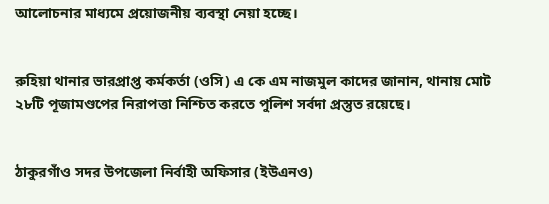আলোচনার মাধ্যমে প্রয়োজনীয় ব্যবস্থা নেয়া হচ্ছে।


রুহিয়া থানার ভারপ্রাপ্ত কর্মকর্তা (ওসি) এ কে এম নাজমুল কাদের জানান, থানায় মোট ২৮টি পূজামণ্ডপের নিরাপত্তা নিশ্চিত করতে পুলিশ সর্বদা প্রস্তুত রয়েছে।


ঠাকুরগাঁও সদর উপজেলা নির্বাহী অফিসার (ইউএনও)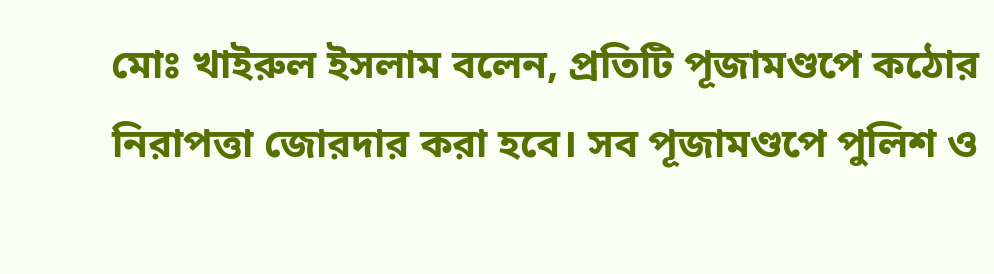মোঃ খাইরুল ইসলাম বলেন, প্রতিটি পূজামণ্ডপে কঠোর নিরাপত্তা জোরদার করা হবে। সব পূজামণ্ডপে পুলিশ ও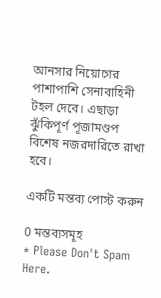আনসার নিয়োগের পাশাপাশি সেনাবাহিনী টহল দেবে। এছাড়া ঝুঁকিপূর্ণ পূজামণ্ডপ বিশেষ নজরদারিতে রাখা হবে।

একটি মন্তব্য পোস্ট করুন

0 মন্তব্যসমূহ
* Please Don't Spam Here.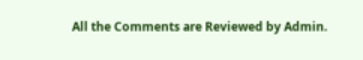All the Comments are Reviewed by Admin.